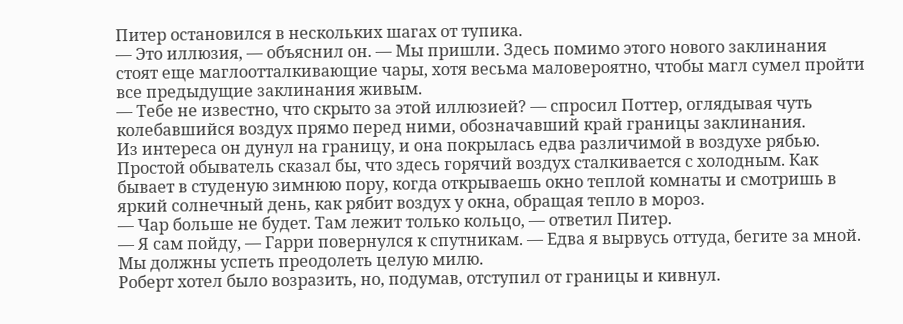Питер остановился в нескольких шагах от тупика.
— Это иллюзия, — объяснил он. — Мы пришли. Здесь помимо этого нового заклинания стоят еще маглоотталкивающие чары, хотя весьма маловероятно, чтобы магл сумел пройти все предыдущие заклинания живым.
— Тебе не известно, что скрыто за этой иллюзией? — спросил Поттер, оглядывая чуть колебавшийся воздух прямо перед ними, обозначавший край границы заклинания.
Из интереса он дунул на границу, и она покрылась едва различимой в воздухе рябью. Простой обыватель сказал бы, что здесь горячий воздух сталкивается с холодным. Как бывает в студеную зимнюю пору, когда открываешь окно теплой комнаты и смотришь в яркий солнечный день, как рябит воздух у окна, обращая тепло в мороз.
— Чар больше не будет. Там лежит только кольцо, — ответил Питер.
— Я сам пойду, — Гарри повернулся к спутникам. — Едва я вырвусь оттуда, бегите за мной. Мы должны успеть преодолеть целую милю.
Роберт хотел было возразить, но, подумав, отступил от границы и кивнул.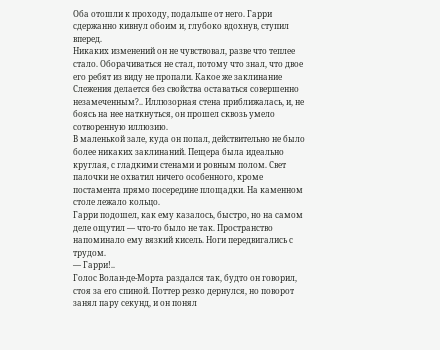Оба отошли к проходу, подальше от него. Гарри сдержанно кивнул обоим и, глубоко вдохнув, ступил вперед.
Никаких изменений он не чувствовал, разве что теплее стало. Оборачиваться не стал, потому что знал, что двое его ребят из виду не пропали. Какое же заклинание Слежения делается без свойства оставаться совершенно незамеченным?.. Иллюзорная стена приближалась, и, не боясь на нее наткнуться, он прошел сквозь умело сотворенную иллюзию.
В маленькой зале, куда он попал, действительно не было более никаких заклинаний. Пещера была идеально круглая, с гладкими стенами и ровным полом. Свет палочки не охватил ничего особенного, кроме постамента прямо посередине площадки. На каменном столе лежало кольцо.
Гарри подошел, как ему казалось, быстро, но на самом деле ощутил — что-то было не так. Пространство напоминало ему вязкий кисель. Ноги передвигались с трудом.
— Гарри!..
Голос Волан-де-Морта раздался так, будто он говорил, стоя за его спиной. Поттер резко дернулся, но поворот занял пару секунд, и он понял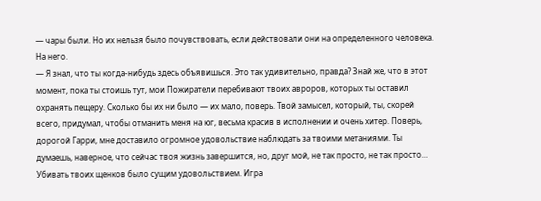— чары были. Но их нельзя было почувствовать, если действовали они на определенного человека. На него.
— Я знал, что ты когда-нибудь здесь объявишься. Это так удивительно, правда? Знай же, что в этот момент, пока ты стоишь тут, мои Пожиратели перебивают твоих авроров, которых ты оставил охранять пещеру. Сколько бы их ни было — их мало, поверь. Твой замысел, который, ты, скорей всего, придумал, чтобы отманить меня на юг, весьма красив в исполнении и очень хитер. Поверь, дорогой Гарри, мне доставило огромное удовольствие наблюдать за твоими метаниями. Ты думаешь, наверное, что сейчас твоя жизнь завершится, но, друг мой, не так просто, не так просто… Убивать твоих щенков было сущим удовольствием. Игра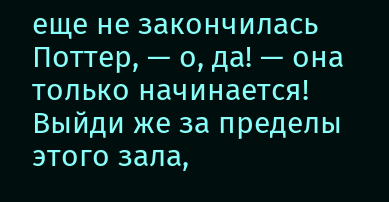еще не закончилась Поттер, — о, да! — она только начинается! Выйди же за пределы этого зала,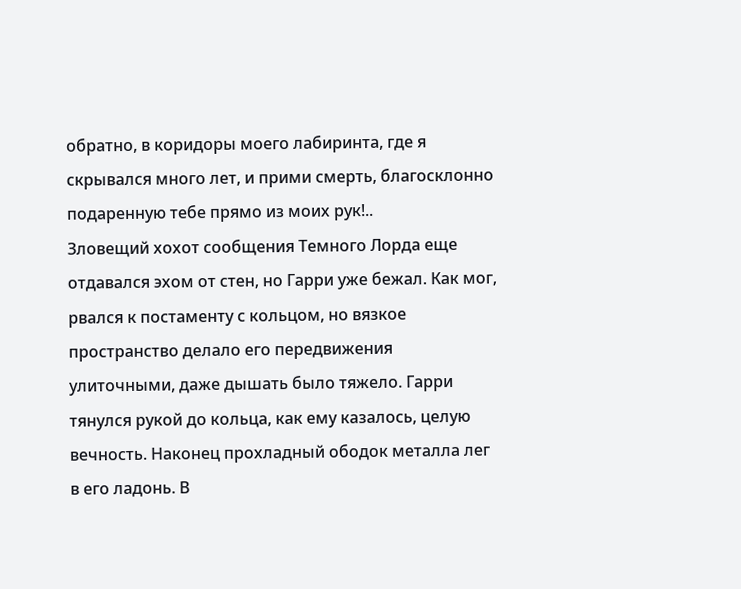обратно, в коридоры моего лабиринта, где я скрывался много лет, и прими смерть, благосклонно подаренную тебе прямо из моих рук!..
Зловещий хохот сообщения Темного Лорда еще отдавался эхом от стен, но Гарри уже бежал. Как мог, рвался к постаменту с кольцом, но вязкое пространство делало его передвижения улиточными, даже дышать было тяжело. Гарри тянулся рукой до кольца, как ему казалось, целую вечность. Наконец прохладный ободок металла лег в его ладонь. В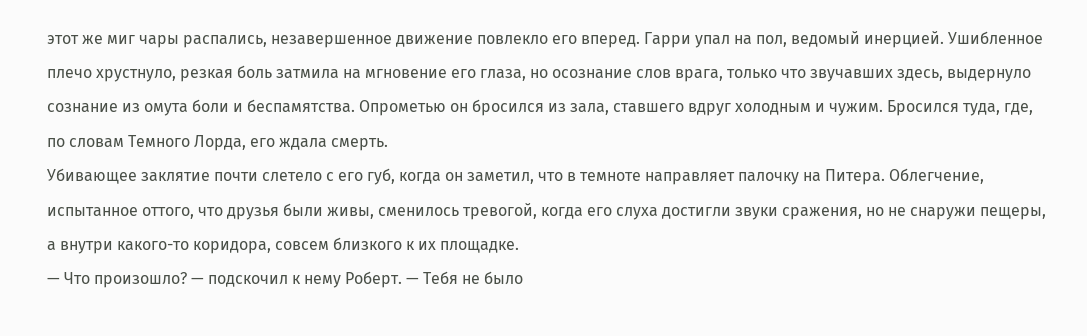этот же миг чары распались, незавершенное движение повлекло его вперед. Гарри упал на пол, ведомый инерцией. Ушибленное плечо хрустнуло, резкая боль затмила на мгновение его глаза, но осознание слов врага, только что звучавших здесь, выдернуло сознание из омута боли и беспамятства. Опрометью он бросился из зала, ставшего вдруг холодным и чужим. Бросился туда, где, по словам Темного Лорда, его ждала смерть.
Убивающее заклятие почти слетело с его губ, когда он заметил, что в темноте направляет палочку на Питера. Облегчение, испытанное оттого, что друзья были живы, сменилось тревогой, когда его слуха достигли звуки сражения, но не снаружи пещеры, а внутри какого-то коридора, совсем близкого к их площадке.
— Что произошло? — подскочил к нему Роберт. — Тебя не было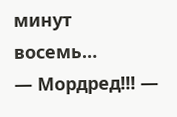минут восемь…
— Мордред!!! —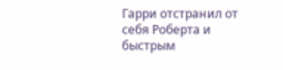Гарри отстранил от себя Роберта и быстрым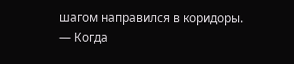шагом направился в коридоры. — Когда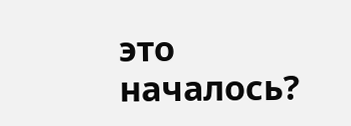это началось?